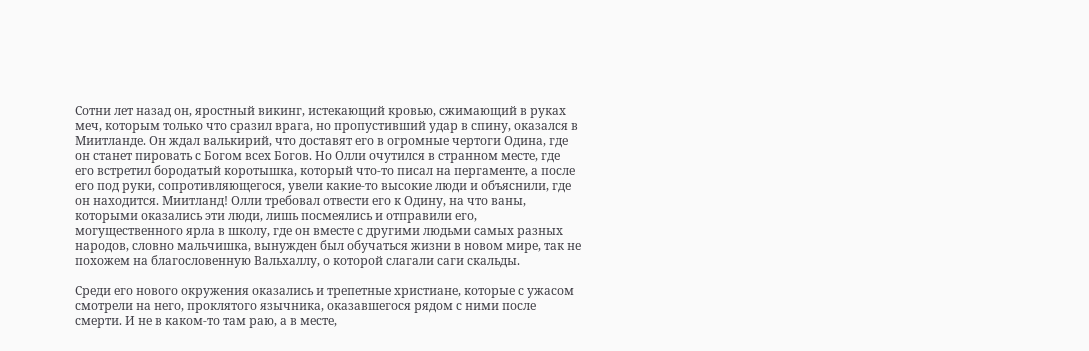Сотни лет назад он, яростный викинг, истекающий кровью, сжимающий в руках меч, которым только что сразил врага, но пропустивший удар в спину, оказался в Миитланде. Он ждал валькирий, что доставят его в огромные чертоги Одина, где он станет пировать с Богом всех Богов. Но Олли очутился в странном месте, где его встретил бородатый коротышка, который что-то писал на пергаменте, а после его под руки, сопротивляющегося, увели какие-то высокие люди и объяснили, где он находится. Миитланд! Олли требовал отвести его к Одину, на что ваны, которыми оказались эти люди, лишь посмеялись и отправили его, могущественного ярла в школу, где он вместе с другими людьми самых разных народов, словно мальчишка, вынужден был обучаться жизни в новом мире, так не похожем на благословенную Вальхаллу, о которой слагали саги скальды.

Среди его нового окружения оказались и трепетные христиане, которые с ужасом смотрели на него, проклятого язычника, оказавшегося рядом с ними после смерти. И не в каком-то там раю, а в месте,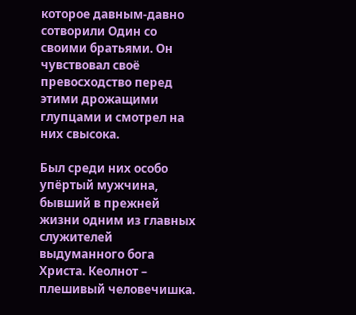которое давным-давно сотворили Один со своими братьями. Он чувствовал своё превосходство перед этими дрожащими глупцами и смотрел на них свысока.

Был среди них особо упёртый мужчина, бывший в прежней жизни одним из главных служителей выдуманного бога Христа. Кеолнот – плешивый человечишка.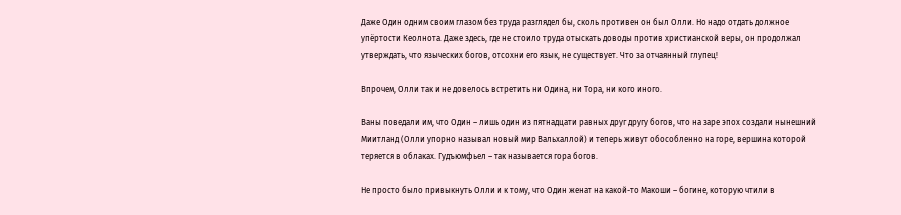Даже Один одним своим глазом без труда разглядел бы, сколь противен он был Олли. Но надо отдать должное упёртости Кеолнота. Даже здесь, где не стоило труда отыскать доводы против христианской веры, он продолжал утверждать, что языческих богов, отсохни его язык, не существует. Что за отчаянный глупец!

Впрочем, Олли так и не довелось встретить ни Одина, ни Тора, ни кого иного.

Ваны поведали им, что Один – лишь один из пятнадцати равных друг другу богов, что на заре эпох создали нынешний Миитланд (Олли упорно называл новый мир Вальхаллой) и теперь живут обособленно на горе, вершина которой теряется в облаках. Гудъюмфьел – так называется гора богов.

Не просто было привыкнуть Олли и к тому, что Один женат на какой-то Макоши – богине, которую чтили в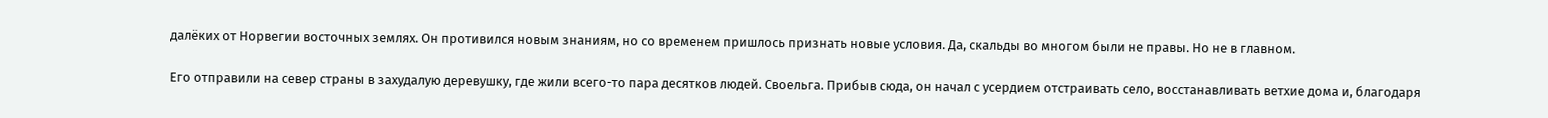далёких от Норвегии восточных землях. Он противился новым знаниям, но со временем пришлось признать новые условия. Да, скальды во многом были не правы. Но не в главном.

Его отправили на север страны в захудалую деревушку, где жили всего-то пара десятков людей. Своельга. Прибыв сюда, он начал с усердием отстраивать село, восстанавливать ветхие дома и, благодаря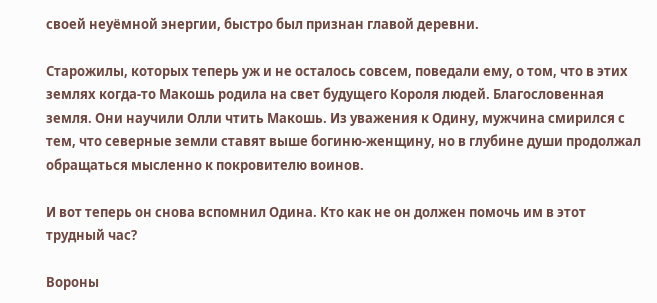своей неуёмной энергии, быстро был признан главой деревни.

Старожилы, которых теперь уж и не осталось совсем, поведали ему, о том, что в этих землях когда-то Макошь родила на свет будущего Короля людей. Благословенная земля. Они научили Олли чтить Макошь. Из уважения к Одину, мужчина смирился с тем, что северные земли ставят выше богиню-женщину, но в глубине души продолжал обращаться мысленно к покровителю воинов.

И вот теперь он снова вспомнил Одина. Кто как не он должен помочь им в этот трудный час?

Вороны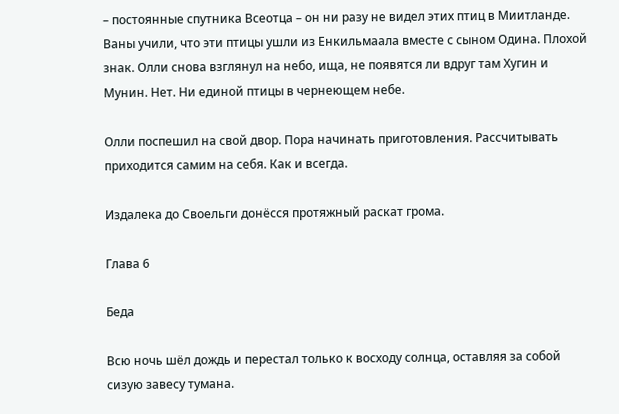– постоянные спутника Всеотца – он ни разу не видел этих птиц в Миитланде. Ваны учили, что эти птицы ушли из Енкильмаала вместе с сыном Одина. Плохой знак. Олли снова взглянул на небо, ища, не появятся ли вдруг там Хугин и Мунин. Нет. Ни единой птицы в чернеющем небе.

Олли поспешил на свой двор. Пора начинать приготовления. Рассчитывать приходится самим на себя. Как и всегда.

Издалека до Своельги донёсся протяжный раскат грома.

Глава 6

Беда

Всю ночь шёл дождь и перестал только к восходу солнца, оставляя за собой сизую завесу тумана.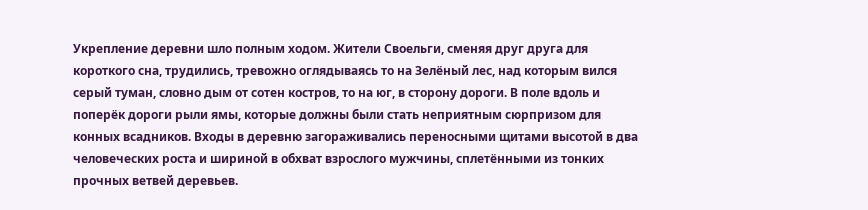Укрепление деревни шло полным ходом. Жители Своельги, сменяя друг друга для короткого сна, трудились, тревожно оглядываясь то на Зелёный лес, над которым вился серый туман, словно дым от сотен костров, то на юг, в сторону дороги. В поле вдоль и поперёк дороги рыли ямы, которые должны были стать неприятным сюрпризом для конных всадников. Входы в деревню загораживались переносными щитами высотой в два человеческих роста и шириной в обхват взрослого мужчины, сплетёнными из тонких прочных ветвей деревьев.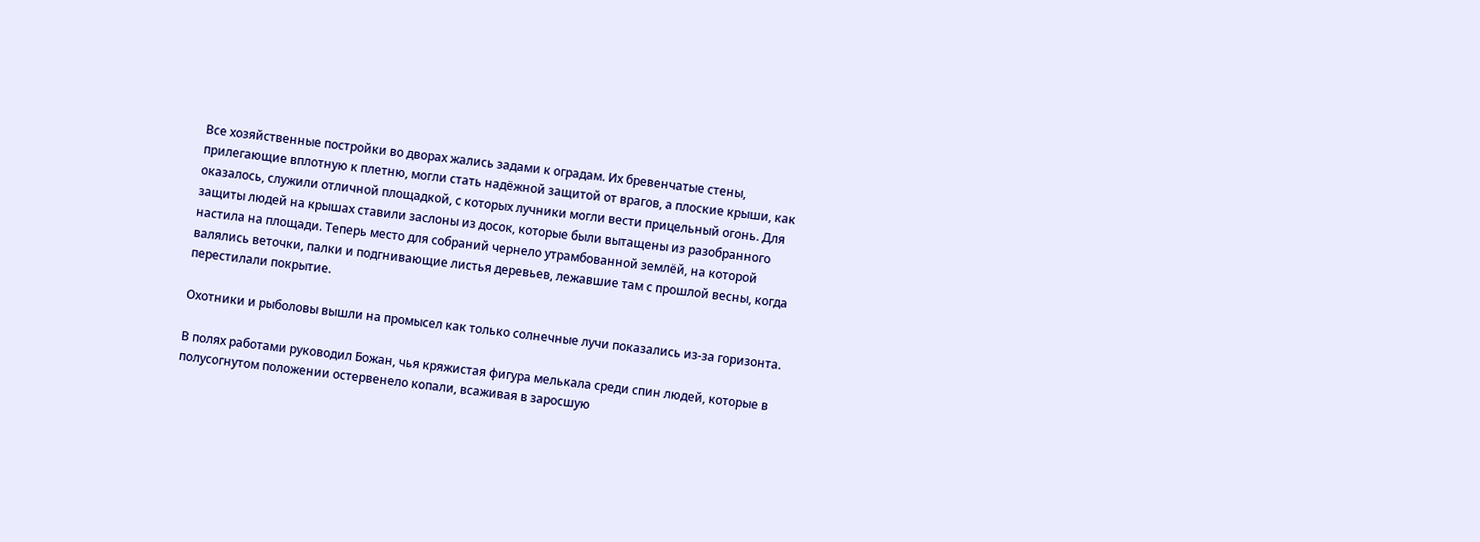Все хозяйственные постройки во дворах жались задами к оградам. Их бревенчатые стены, прилегающие вплотную к плетню, могли стать надёжной защитой от врагов, а плоские крыши, как оказалось, служили отличной площадкой, с которых лучники могли вести прицельный огонь. Для защиты людей на крышах ставили заслоны из досок, которые были вытащены из разобранного настила на площади. Теперь место для собраний чернело утрамбованной землёй, на которой валялись веточки, палки и подгнивающие листья деревьев, лежавшие там с прошлой весны, когда перестилали покрытие.

Охотники и рыболовы вышли на промысел как только солнечные лучи показались из-за горизонта.

В полях работами руководил Божан, чья кряжистая фигура мелькала среди спин людей, которые в полусогнутом положении остервенело копали, всаживая в заросшую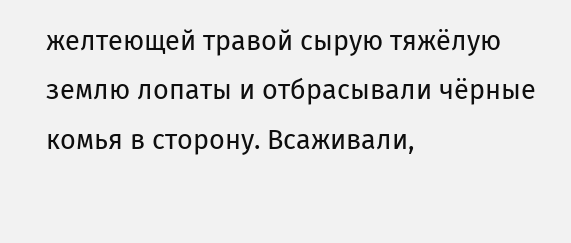желтеющей травой сырую тяжёлую землю лопаты и отбрасывали чёрные комья в сторону. Всаживали,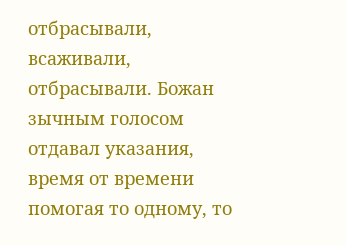отбрасывали, всаживали, отбрасывали. Божан зычным голосом отдавал указания, время от времени помогая то одному, то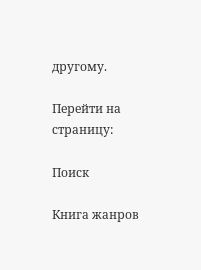другому.

Перейти на страницу:

Поиск

Книга жанров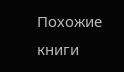Похожие книги